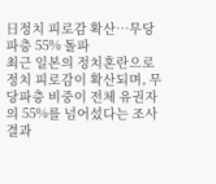日정치 피로감 확산…무당파층 55% 돌파
최근 일본의 정치혼란으로 정치 피로감이 확산되며, 무당파층 비중이 전체 유권자의 55%를 넘어섰다는 조사 결과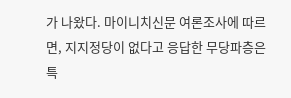가 나왔다. 마이니치신문 여론조사에 따르면, 지지정당이 없다고 응답한 무당파층은 특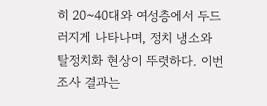히 20~40대와 여성층에서 두드러지게 나타나며, 정치 냉소와 탈정치화 현상이 뚜렷하다. 이번 조사 결과는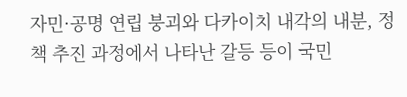자민·공명 연립 붕괴와 다카이치 내각의 내분, 정책 추진 과정에서 나타난 갈등 등이 국민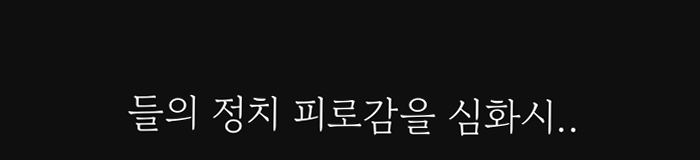들의 정치 피로감을 심화시..